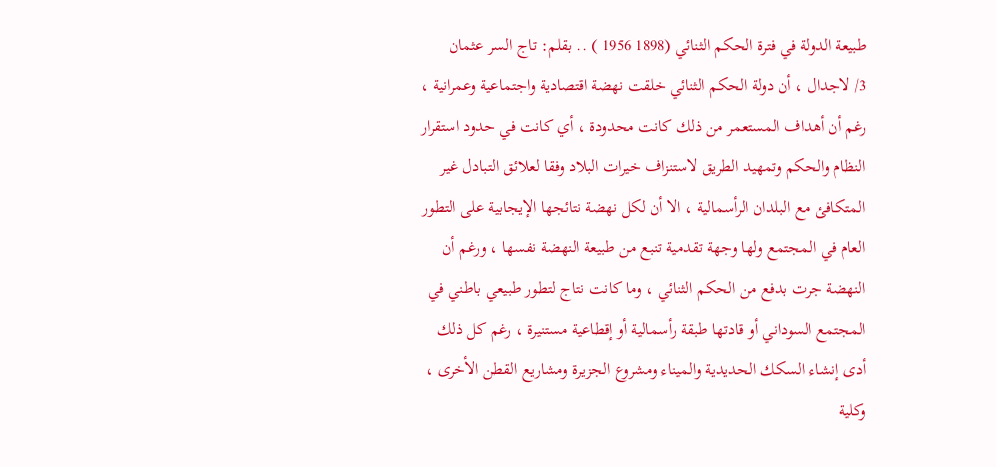طبيعة الدولة في فترة الحكم الثنائي (1898 1956 ) .. بقلم: تاج السر عثمان
3/ لاجدال ، أن دولة الحكم الثنائي خلقت نهضة اقتصادية واجتماعية وعمرانية ، رغم أن أهداف المستعمر من ذلك كانت محدودة ، أي كانت في حدود استقرار النظام والحكم وتمهيد الطريق لاستنزاف خيرات البلاد وفقا لعلائق التبادل غير المتكافئ مع البلدان الرأسمالية ، الا أن لكل نهضة نتائجها الإيجابية على التطور العام في المجتمع ولها وجهة تقدمية تنبع من طبيعة النهضة نفسها ، ورغم أن النهضة جرت بدفع من الحكم الثنائي ، وما كانت نتاج لتطور طبيعي باطني في المجتمع السوداني أو قادتها طبقة رأسمالية أو إقطاعية مستنيرة ، رغم كل ذلك أدى إنشاء السكك الحديدية والميناء ومشروع الجزيرة ومشاريع القطن الأخرى ، وكلية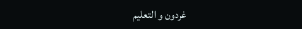غردون و التعليم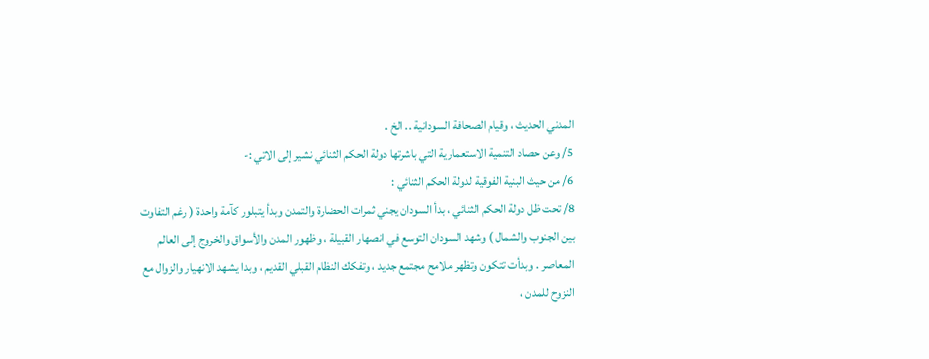المدني الحديث ، وقيام الصحافة السودانية .. الخ .
5/ وعن حصاد التنمية الاستعمارية التي باشرتها دولة الحكم الثنائي نشير إلى الاتي :-
6/ من حيث البنية الفوقية لدولة الحكم الثنائي :
8/ تحت ظل دولة الحكم الثنائي ، بدأ السودان يجني ثمرات الحضارة والتمدن وبدأ يتبلور كآمة واحدة ( رغم التفاوت بين الجنوب والشمال ) وشهد السودان التوسع في انصهار القبيلة ، وظهور المدن والأسواق والخروج إلى العالم المعاصر . وبدأت تتكون وتظهر ملامح مجتمع جديد ، وتفكك النظام القبلي القديم ، وبدا يشهد الانهيار والزوال مع النزوح للمدن ،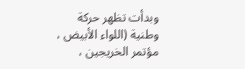وبدأت تظهر حركة وطنية (اللواء الأبيض ، مؤتمر الخريجين ،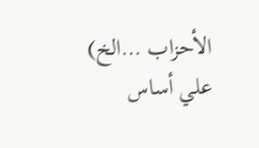الأحزاب …الخ) علي أساس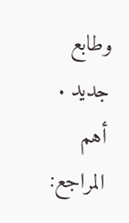وطابع جديد .
أهم المراجع: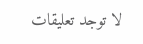لا توجد تعليقات